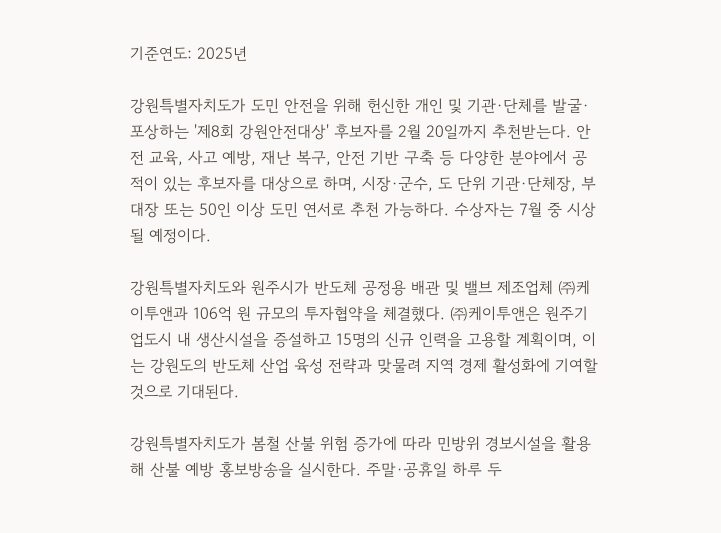기준연도: 2025년

강원특별자치도가 도민 안전을 위해 헌신한 개인 및 기관·단체를 발굴·포상하는 '제8회 강원안전대상' 후보자를 2월 20일까지 추천받는다. 안전 교육, 사고 예방, 재난 복구, 안전 기반 구축 등 다양한 분야에서 공적이 있는 후보자를 대상으로 하며, 시장·군수, 도 단위 기관·단체장, 부대장 또는 50인 이상 도민 연서로 추천 가능하다. 수상자는 7월 중 시상될 예정이다.

강원특별자치도와 원주시가 반도체 공정용 배관 및 밸브 제조업체 ㈜케이투앤과 106억 원 규모의 투자협약을 체결했다. ㈜케이투앤은 원주기업도시 내 생산시설을 증설하고 15명의 신규 인력을 고용할 계획이며, 이는 강원도의 반도체 산업 육성 전략과 맞물려 지역 경제 활성화에 기여할 것으로 기대된다.

강원특별자치도가 봄철 산불 위험 증가에 따라 민방위 경보시설을 활용해 산불 예방 홍보방송을 실시한다. 주말·공휴일 하루 두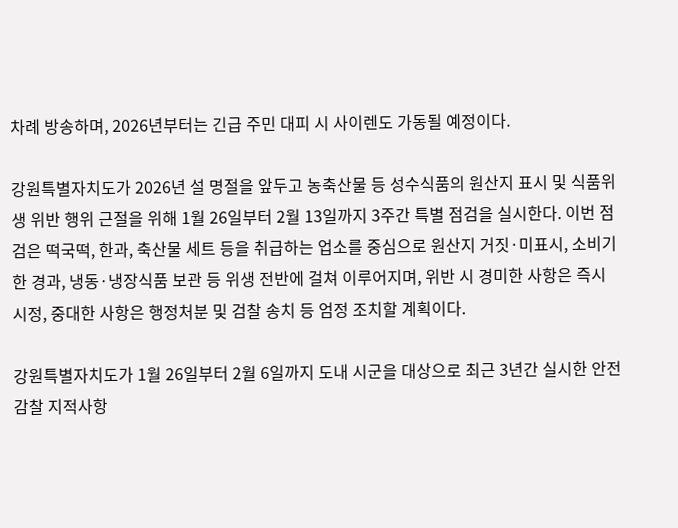차례 방송하며, 2026년부터는 긴급 주민 대피 시 사이렌도 가동될 예정이다.

강원특별자치도가 2026년 설 명절을 앞두고 농축산물 등 성수식품의 원산지 표시 및 식품위생 위반 행위 근절을 위해 1월 26일부터 2월 13일까지 3주간 특별 점검을 실시한다. 이번 점검은 떡국떡, 한과, 축산물 세트 등을 취급하는 업소를 중심으로 원산지 거짓·미표시, 소비기한 경과, 냉동·냉장식품 보관 등 위생 전반에 걸쳐 이루어지며, 위반 시 경미한 사항은 즉시 시정, 중대한 사항은 행정처분 및 검찰 송치 등 엄정 조치할 계획이다.

강원특별자치도가 1월 26일부터 2월 6일까지 도내 시군을 대상으로 최근 3년간 실시한 안전감찰 지적사항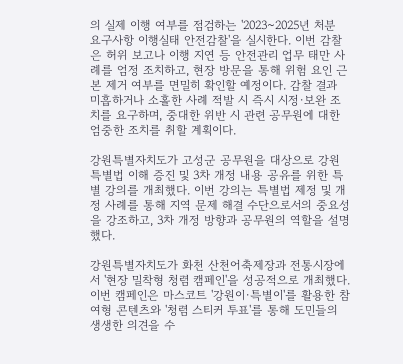의 실제 이행 여부를 점검하는 '2023~2025년 처분 요구사항 이행실태 안전감찰'을 실시한다. 이번 감찰은 허위 보고나 이행 지연 등 안전관리 업무 태만 사례를 엄정 조치하고, 현장 방문을 통해 위험 요인 근본 제거 여부를 면밀히 확인할 예정이다. 감찰 결과 미흡하거나 소홀한 사례 적발 시 즉시 시정·보완 조치를 요구하며, 중대한 위반 시 관련 공무원에 대한 엄중한 조치를 취할 계획이다.

강원특별자치도가 고성군 공무원을 대상으로 강원특별법 이해 증진 및 3차 개정 내용 공유를 위한 특별 강의를 개최했다. 이번 강의는 특별법 제정 및 개정 사례를 통해 지역 문제 해결 수단으로서의 중요성을 강조하고, 3차 개정 방향과 공무원의 역할을 설명했다.

강원특별자치도가 화천 산천어축제장과 전통시장에서 '현장 밀착형 청렴 캠페인'을 성공적으로 개최했다. 이번 캠페인은 마스코트 '강원이·특별이'를 활용한 참여형 콘텐츠와 '청렴 스티커 투표'를 통해 도민들의 생생한 의견을 수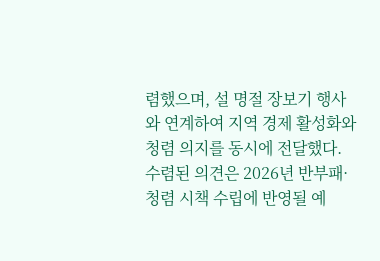렴했으며, 설 명절 장보기 행사와 연계하여 지역 경제 활성화와 청렴 의지를 동시에 전달했다. 수렴된 의견은 2026년 반부패·청렴 시책 수립에 반영될 예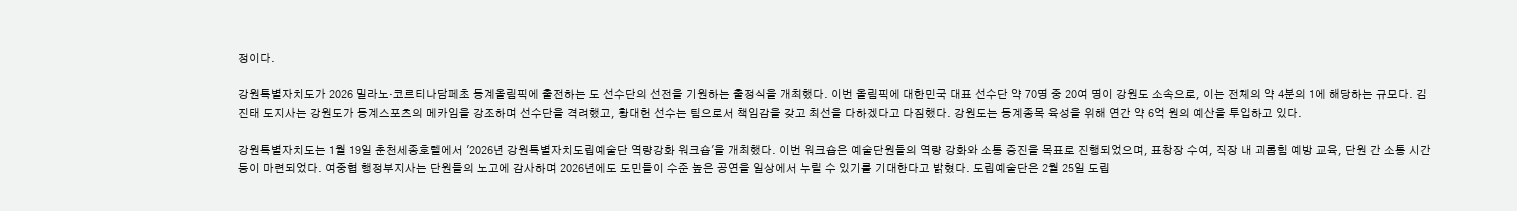정이다.

강원특별자치도가 2026 밀라노·코르티나담페초 동계올림픽에 출전하는 도 선수단의 선전을 기원하는 출정식을 개최했다. 이번 올림픽에 대한민국 대표 선수단 약 70명 중 20여 명이 강원도 소속으로, 이는 전체의 약 4분의 1에 해당하는 규모다. 김진태 도지사는 강원도가 동계스포츠의 메카임을 강조하며 선수단을 격려했고, 황대헌 선수는 팀으로서 책임감을 갖고 최선을 다하겠다고 다짐했다. 강원도는 동계종목 육성을 위해 연간 약 6억 원의 예산을 투입하고 있다.

강원특별자치도는 1월 19일 춘천세종호텔에서 '2026년 강원특별자치도립예술단 역량강화 워크숍'을 개최했다. 이번 워크숍은 예술단원들의 역량 강화와 소통 증진을 목표로 진행되었으며, 표창장 수여, 직장 내 괴롭힘 예방 교육, 단원 간 소통 시간 등이 마련되었다. 여중협 행정부지사는 단원들의 노고에 감사하며 2026년에도 도민들이 수준 높은 공연을 일상에서 누릴 수 있기를 기대한다고 밝혔다. 도립예술단은 2월 25일 도립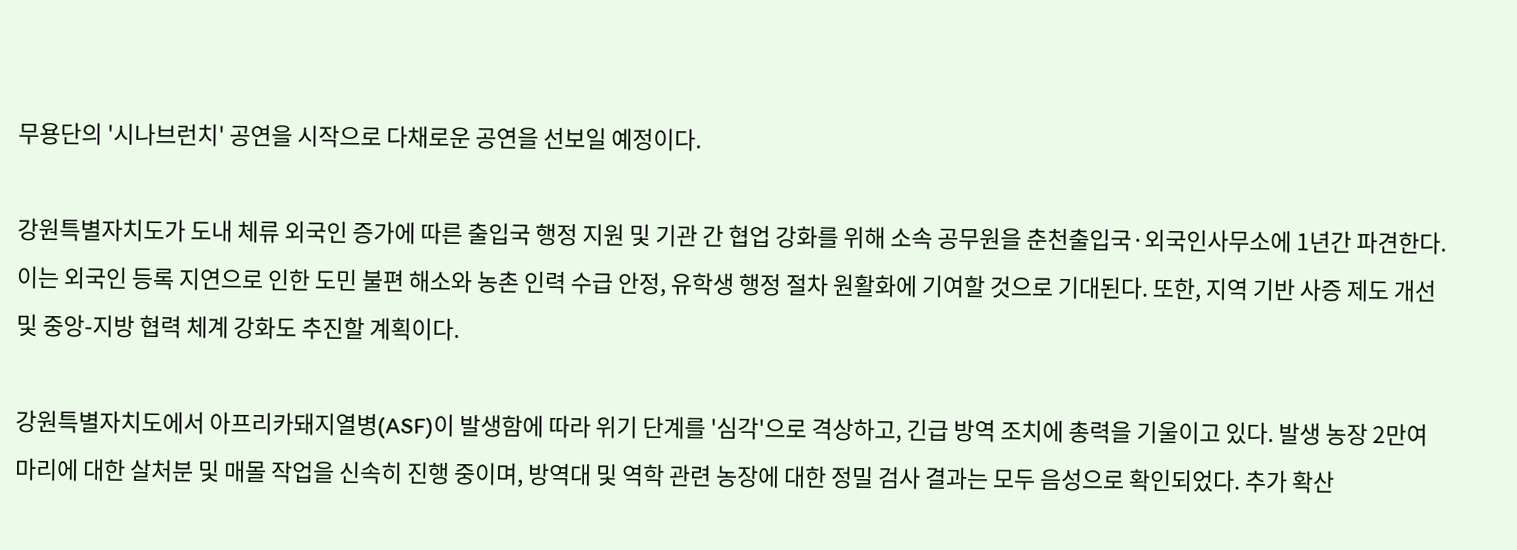무용단의 '시나브런치' 공연을 시작으로 다채로운 공연을 선보일 예정이다.

강원특별자치도가 도내 체류 외국인 증가에 따른 출입국 행정 지원 및 기관 간 협업 강화를 위해 소속 공무원을 춘천출입국·외국인사무소에 1년간 파견한다. 이는 외국인 등록 지연으로 인한 도민 불편 해소와 농촌 인력 수급 안정, 유학생 행정 절차 원활화에 기여할 것으로 기대된다. 또한, 지역 기반 사증 제도 개선 및 중앙-지방 협력 체계 강화도 추진할 계획이다.

강원특별자치도에서 아프리카돼지열병(ASF)이 발생함에 따라 위기 단계를 '심각'으로 격상하고, 긴급 방역 조치에 총력을 기울이고 있다. 발생 농장 2만여 마리에 대한 살처분 및 매몰 작업을 신속히 진행 중이며, 방역대 및 역학 관련 농장에 대한 정밀 검사 결과는 모두 음성으로 확인되었다. 추가 확산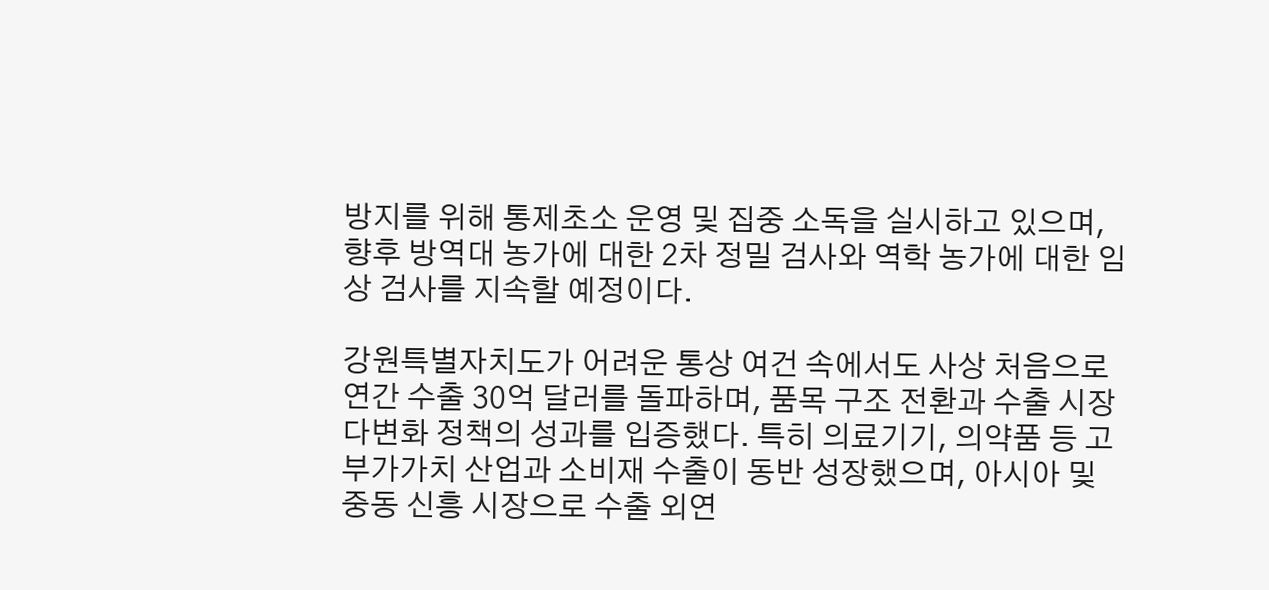방지를 위해 통제초소 운영 및 집중 소독을 실시하고 있으며, 향후 방역대 농가에 대한 2차 정밀 검사와 역학 농가에 대한 임상 검사를 지속할 예정이다.

강원특별자치도가 어려운 통상 여건 속에서도 사상 처음으로 연간 수출 30억 달러를 돌파하며, 품목 구조 전환과 수출 시장 다변화 정책의 성과를 입증했다. 특히 의료기기, 의약품 등 고부가가치 산업과 소비재 수출이 동반 성장했으며, 아시아 및 중동 신흥 시장으로 수출 외연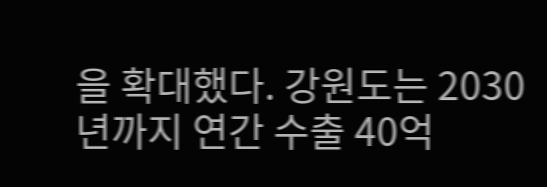을 확대했다. 강원도는 2030년까지 연간 수출 40억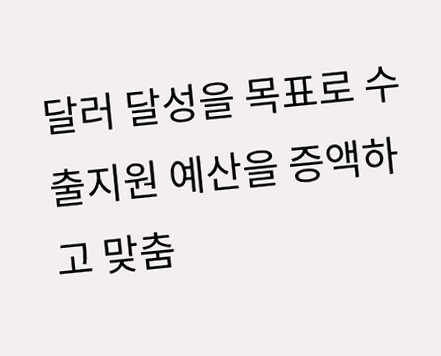달러 달성을 목표로 수출지원 예산을 증액하고 맞춤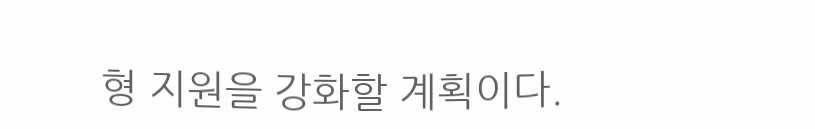형 지원을 강화할 계획이다.